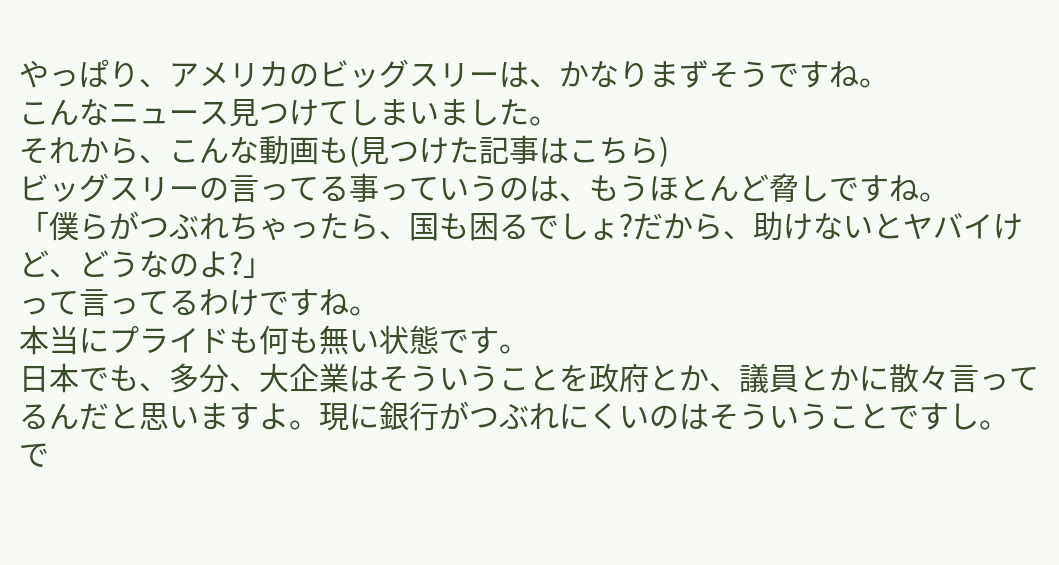やっぱり、アメリカのビッグスリーは、かなりまずそうですね。
こんなニュース見つけてしまいました。
それから、こんな動画も(見つけた記事はこちら)
ビッグスリーの言ってる事っていうのは、もうほとんど脅しですね。
「僕らがつぶれちゃったら、国も困るでしょ?だから、助けないとヤバイけど、どうなのよ?」
って言ってるわけですね。
本当にプライドも何も無い状態です。
日本でも、多分、大企業はそういうことを政府とか、議員とかに散々言ってるんだと思いますよ。現に銀行がつぶれにくいのはそういうことですし。
で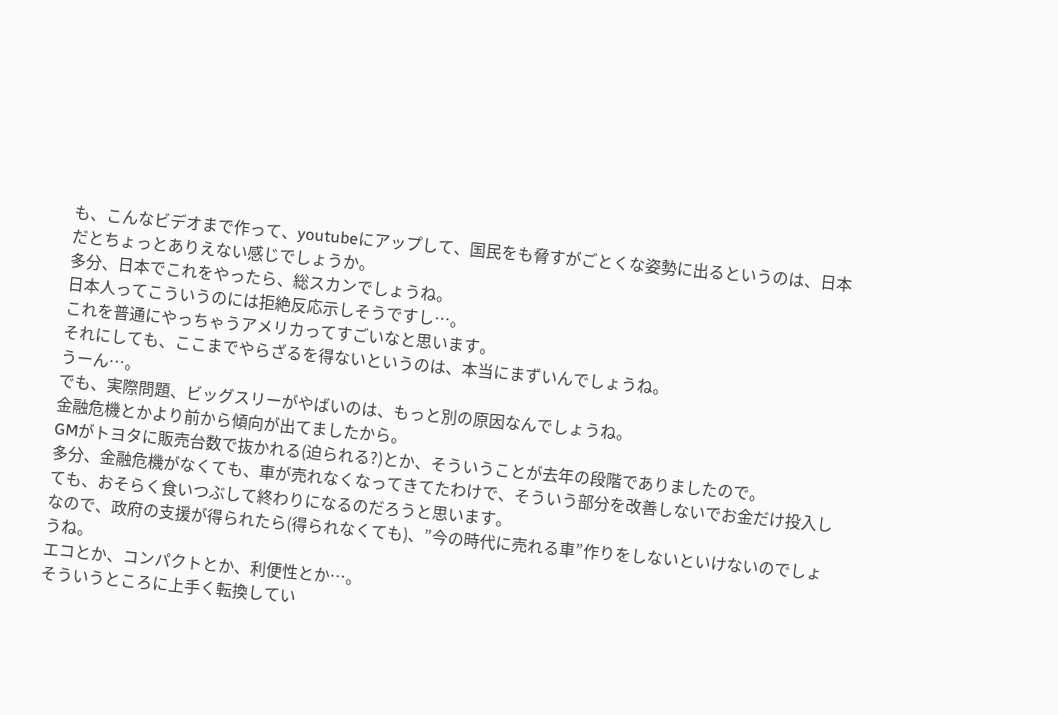も、こんなビデオまで作って、youtubeにアップして、国民をも脅すがごとくな姿勢に出るというのは、日本だとちょっとありえない感じでしょうか。
多分、日本でこれをやったら、総スカンでしょうね。
日本人ってこういうのには拒絶反応示しそうですし…。
これを普通にやっちゃうアメリカってすごいなと思います。
それにしても、ここまでやらざるを得ないというのは、本当にまずいんでしょうね。
うーん…。
でも、実際問題、ビッグスリーがやばいのは、もっと別の原因なんでしょうね。
金融危機とかより前から傾向が出てましたから。
GMがトヨタに販売台数で抜かれる(迫られる?)とか、そういうことが去年の段階でありましたので。
多分、金融危機がなくても、車が売れなくなってきてたわけで、そういう部分を改善しないでお金だけ投入しても、おそらく食いつぶして終わりになるのだろうと思います。
なので、政府の支援が得られたら(得られなくても)、”今の時代に売れる車”作りをしないといけないのでしょうね。
エコとか、コンパクトとか、利便性とか…。
そういうところに上手く転換してい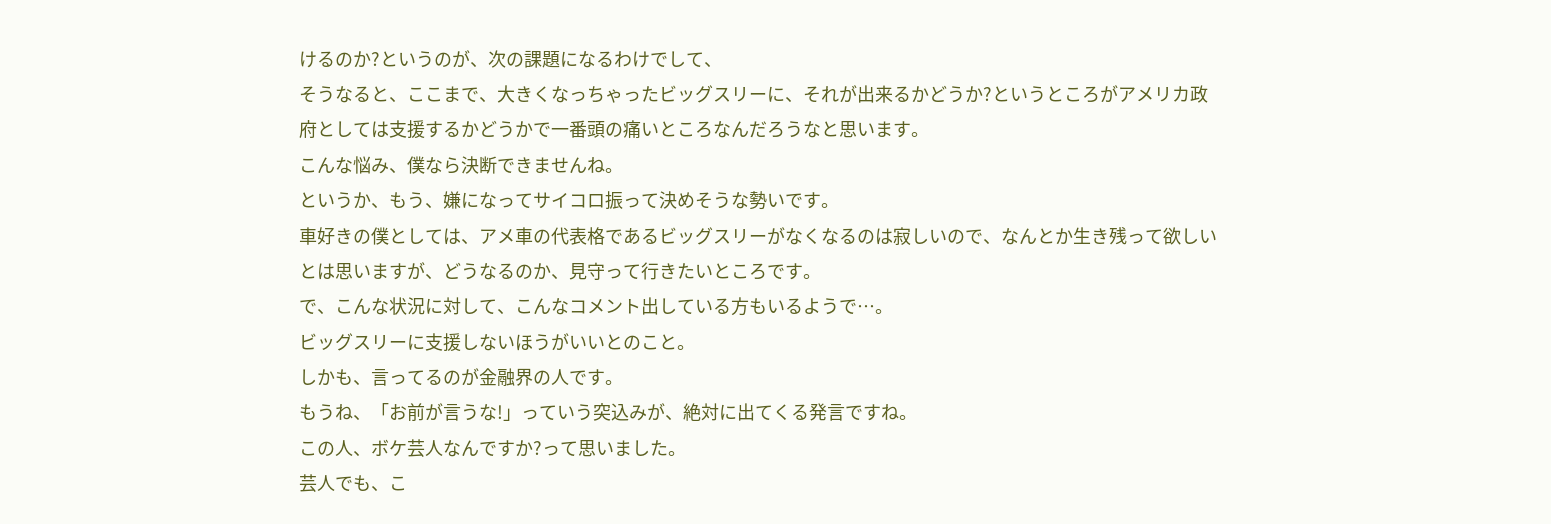けるのか?というのが、次の課題になるわけでして、
そうなると、ここまで、大きくなっちゃったビッグスリーに、それが出来るかどうか?というところがアメリカ政府としては支援するかどうかで一番頭の痛いところなんだろうなと思います。
こんな悩み、僕なら決断できませんね。
というか、もう、嫌になってサイコロ振って決めそうな勢いです。
車好きの僕としては、アメ車の代表格であるビッグスリーがなくなるのは寂しいので、なんとか生き残って欲しいとは思いますが、どうなるのか、見守って行きたいところです。
で、こんな状況に対して、こんなコメント出している方もいるようで…。
ビッグスリーに支援しないほうがいいとのこと。
しかも、言ってるのが金融界の人です。
もうね、「お前が言うな!」っていう突込みが、絶対に出てくる発言ですね。
この人、ボケ芸人なんですか?って思いました。
芸人でも、こ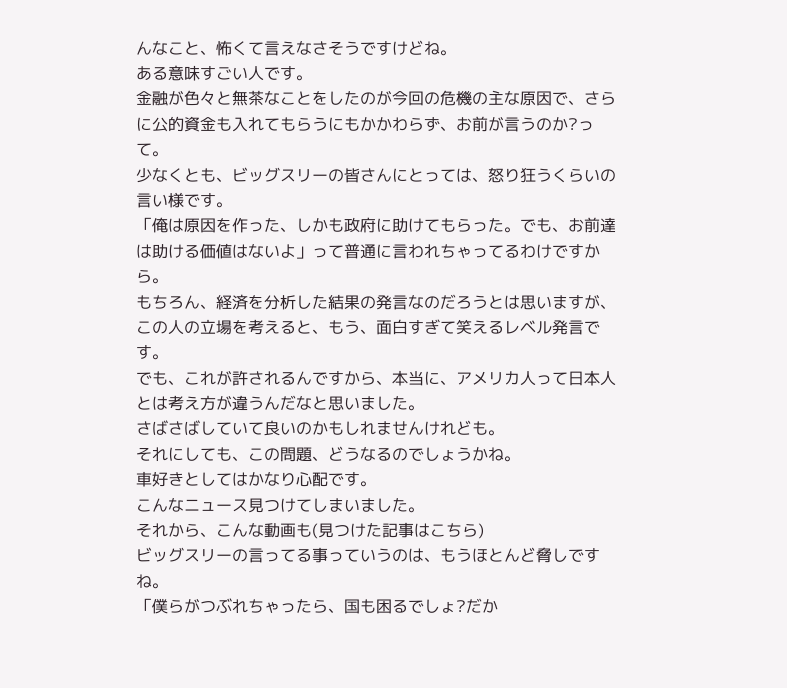んなこと、怖くて言えなさそうですけどね。
ある意味すごい人です。
金融が色々と無茶なことをしたのが今回の危機の主な原因で、さらに公的資金も入れてもらうにもかかわらず、お前が言うのか?って。
少なくとも、ビッグスリーの皆さんにとっては、怒り狂うくらいの言い様です。
「俺は原因を作った、しかも政府に助けてもらった。でも、お前達は助ける価値はないよ」って普通に言われちゃってるわけですから。
もちろん、経済を分析した結果の発言なのだろうとは思いますが、この人の立場を考えると、もう、面白すぎて笑えるレベル発言です。
でも、これが許されるんですから、本当に、アメリカ人って日本人とは考え方が違うんだなと思いました。
さばさばしていて良いのかもしれませんけれども。
それにしても、この問題、どうなるのでしょうかね。
車好きとしてはかなり心配です。
こんなニュース見つけてしまいました。
それから、こんな動画も(見つけた記事はこちら)
ビッグスリーの言ってる事っていうのは、もうほとんど脅しですね。
「僕らがつぶれちゃったら、国も困るでしょ?だか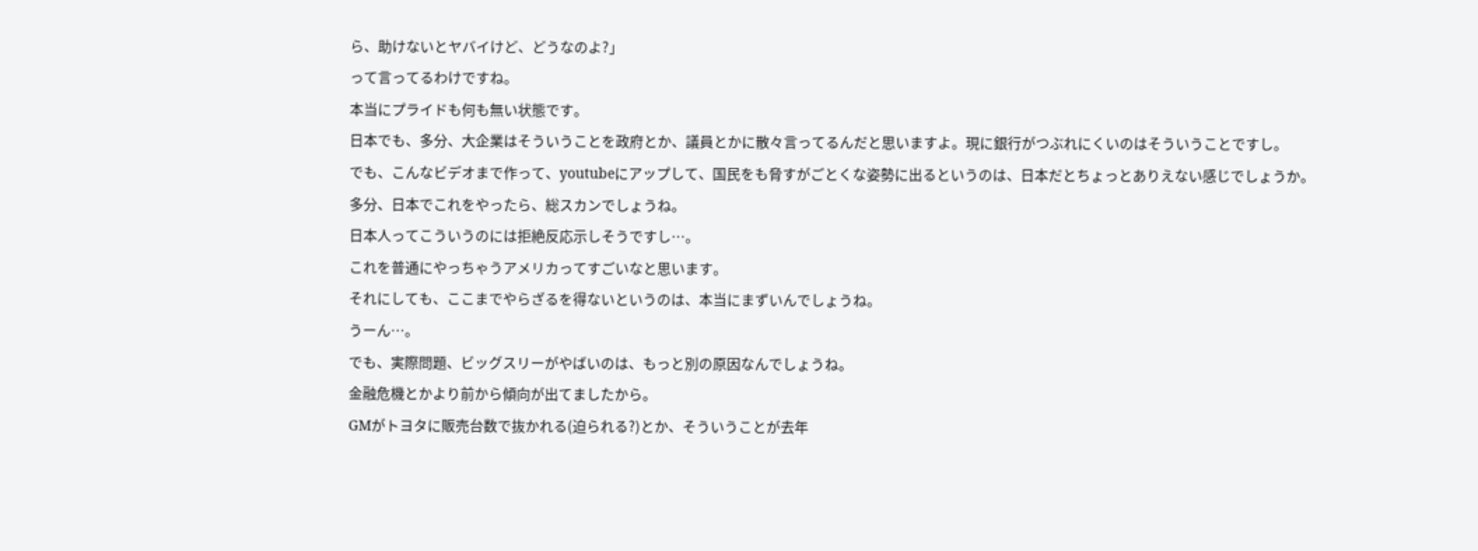ら、助けないとヤバイけど、どうなのよ?」
って言ってるわけですね。
本当にプライドも何も無い状態です。
日本でも、多分、大企業はそういうことを政府とか、議員とかに散々言ってるんだと思いますよ。現に銀行がつぶれにくいのはそういうことですし。
でも、こんなビデオまで作って、youtubeにアップして、国民をも脅すがごとくな姿勢に出るというのは、日本だとちょっとありえない感じでしょうか。
多分、日本でこれをやったら、総スカンでしょうね。
日本人ってこういうのには拒絶反応示しそうですし…。
これを普通にやっちゃうアメリカってすごいなと思います。
それにしても、ここまでやらざるを得ないというのは、本当にまずいんでしょうね。
うーん…。
でも、実際問題、ビッグスリーがやばいのは、もっと別の原因なんでしょうね。
金融危機とかより前から傾向が出てましたから。
GMがトヨタに販売台数で抜かれる(迫られる?)とか、そういうことが去年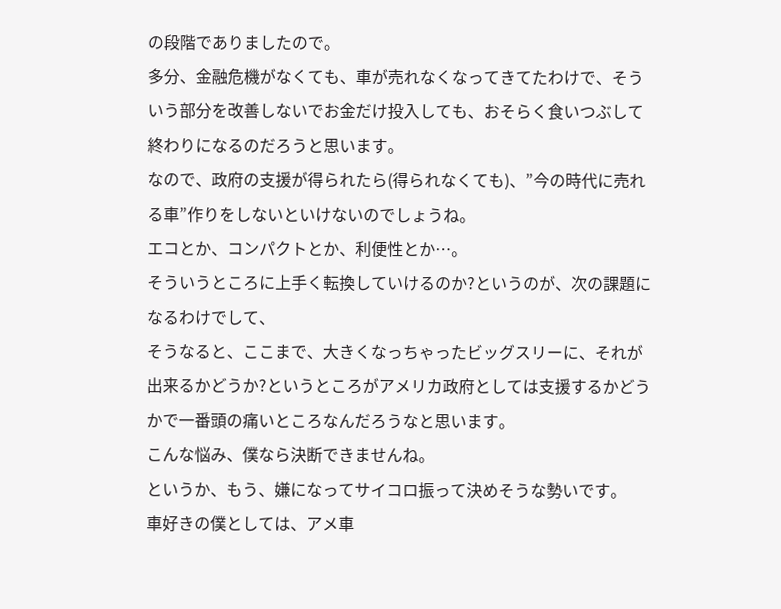の段階でありましたので。
多分、金融危機がなくても、車が売れなくなってきてたわけで、そういう部分を改善しないでお金だけ投入しても、おそらく食いつぶして終わりになるのだろうと思います。
なので、政府の支援が得られたら(得られなくても)、”今の時代に売れる車”作りをしないといけないのでしょうね。
エコとか、コンパクトとか、利便性とか…。
そういうところに上手く転換していけるのか?というのが、次の課題になるわけでして、
そうなると、ここまで、大きくなっちゃったビッグスリーに、それが出来るかどうか?というところがアメリカ政府としては支援するかどうかで一番頭の痛いところなんだろうなと思います。
こんな悩み、僕なら決断できませんね。
というか、もう、嫌になってサイコロ振って決めそうな勢いです。
車好きの僕としては、アメ車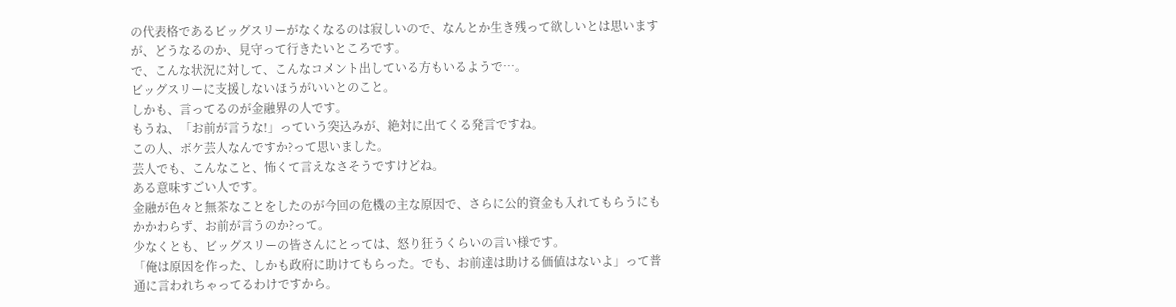の代表格であるビッグスリーがなくなるのは寂しいので、なんとか生き残って欲しいとは思いますが、どうなるのか、見守って行きたいところです。
で、こんな状況に対して、こんなコメント出している方もいるようで…。
ビッグスリーに支援しないほうがいいとのこと。
しかも、言ってるのが金融界の人です。
もうね、「お前が言うな!」っていう突込みが、絶対に出てくる発言ですね。
この人、ボケ芸人なんですか?って思いました。
芸人でも、こんなこと、怖くて言えなさそうですけどね。
ある意味すごい人です。
金融が色々と無茶なことをしたのが今回の危機の主な原因で、さらに公的資金も入れてもらうにもかかわらず、お前が言うのか?って。
少なくとも、ビッグスリーの皆さんにとっては、怒り狂うくらいの言い様です。
「俺は原因を作った、しかも政府に助けてもらった。でも、お前達は助ける価値はないよ」って普通に言われちゃってるわけですから。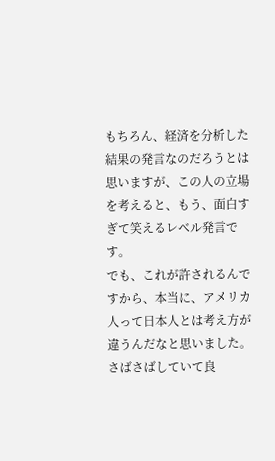もちろん、経済を分析した結果の発言なのだろうとは思いますが、この人の立場を考えると、もう、面白すぎて笑えるレベル発言です。
でも、これが許されるんですから、本当に、アメリカ人って日本人とは考え方が違うんだなと思いました。
さばさばしていて良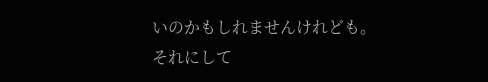いのかもしれませんけれども。
それにして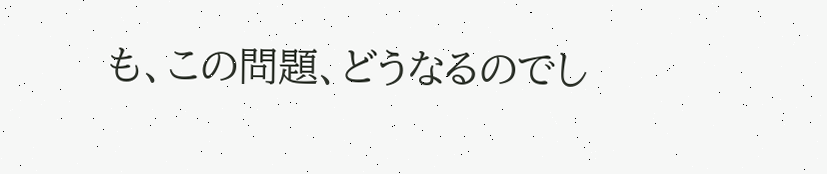も、この問題、どうなるのでし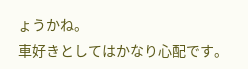ょうかね。
車好きとしてはかなり心配です。